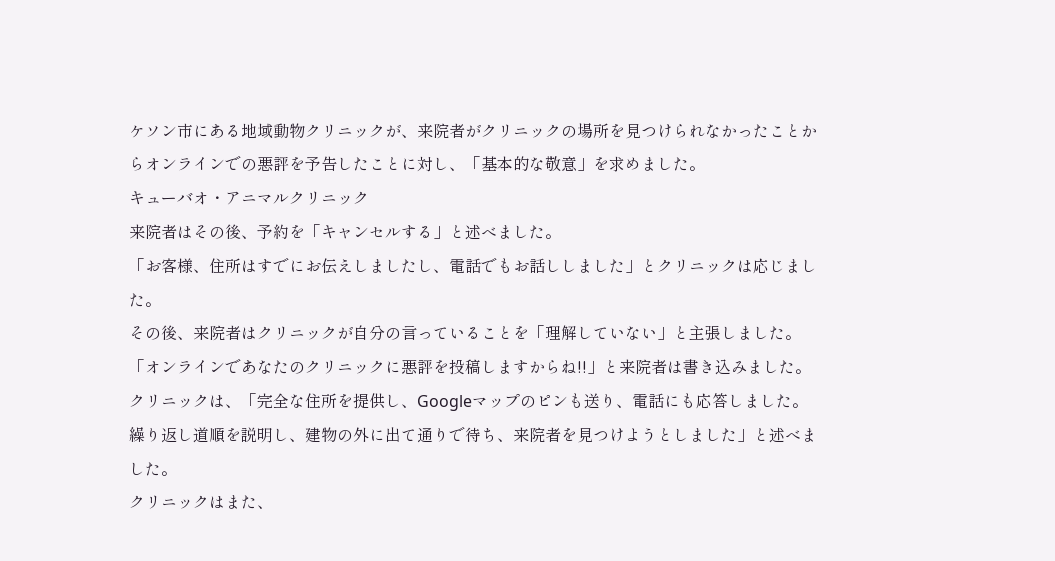ケソン市にある地域動物クリニックが、来院者がクリニックの場所を見つけられなかったことからオンラインでの悪評を予告したことに対し、「基本的な敬意」を求めました。
キューバオ・アニマルクリニック
来院者はその後、予約を「キャンセルする」と述べました。
「お客様、住所はすでにお伝えしましたし、電話でもお話ししました」とクリニックは応じました。
その後、来院者はクリニックが自分の言っていることを「理解していない」と主張しました。
「オンラインであなたのクリニックに悪評を投稿しますからね!!」と来院者は書き込みました。
クリニックは、「完全な住所を提供し、Googleマップのピンも送り、電話にも応答しました。繰り返し道順を説明し、建物の外に出て通りで待ち、来院者を見つけようとしました」と述べました。
クリニックはまた、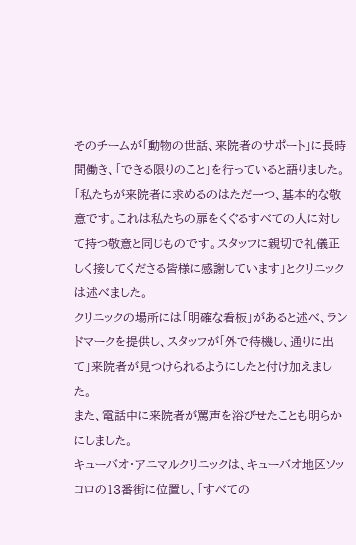そのチームが「動物の世話、来院者のサポート」に長時間働き、「できる限りのこと」を行っていると語りました。
「私たちが来院者に求めるのはただ一つ、基本的な敬意です。これは私たちの扉をくぐるすべての人に対して持つ敬意と同じものです。スタッフに親切で礼儀正しく接してくださる皆様に感謝しています」とクリニックは述べました。
クリニックの場所には「明確な看板」があると述べ、ランドマークを提供し、スタッフが「外で待機し、通りに出て」来院者が見つけられるようにしたと付け加えました。
また、電話中に来院者が罵声を浴びせたことも明らかにしました。
キューバオ・アニマルクリニックは、キューバオ地区ソッコロの13番街に位置し、「すべての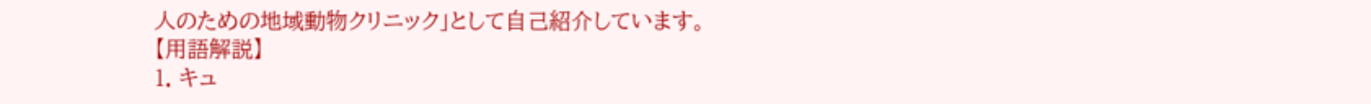人のための地域動物クリニック」として自己紹介しています。
【用語解説】
1. キュ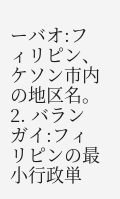ーバオ:フィリピン、ケソン市内の地区名。
2. バランガイ:フィリピンの最小行政単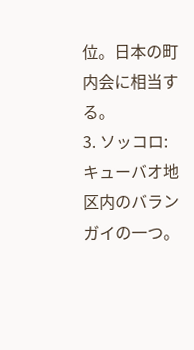位。日本の町内会に相当する。
3. ソッコロ:キューバオ地区内のバランガイの一つ。